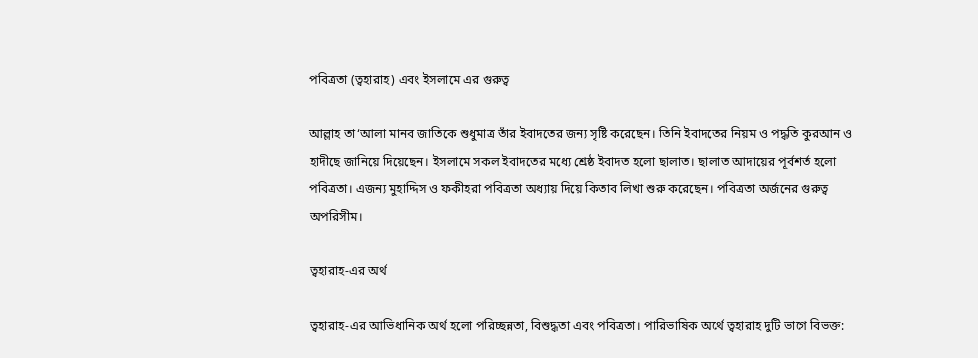পবিত্রতা (ত্বহারাহ) এবং ইসলামে এর গুরুত্ব

আল্লাহ তা‘আলা মানব জাতিকে শুধুমাত্র তাঁর ইবাদতের জন্য সৃষ্টি করেছেন। তিনি ইবাদতের নিয়ম ও পদ্ধতি কুরআন ও হাদীছে জানিয়ে দিয়েছেন। ইসলামে সকল ইবাদতের মধ্যে শ্রেষ্ঠ ইবাদত হলো ছালাত। ছালাত আদায়ের পূর্বশর্ত হলো পবিত্রতা। এজন্য মুহাদ্দিস ও ফকীহরা পবিত্রতা অধ্যায় দিয়ে কিতাব লিখা শুরু করেছেন। পবিত্রতা অর্জনের গুরুত্ব অপরিসীম।

ত্বহারাহ-এর অর্থ

ত্বহারাহ-এর আভিধানিক অর্থ হলো পরিচ্ছন্নতা, বিশুদ্ধতা এবং পবিত্রতা। পারিভাষিক অর্থে ত্বহারাহ দুটি ভাগে বিভক্ত: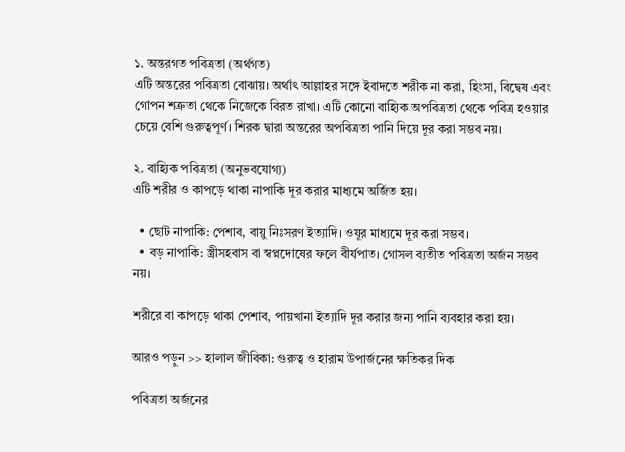১. অন্তরগত পবিত্রতা (অর্থগত)
এটি অন্তরের পবিত্রতা বোঝায়। অর্থাৎ আল্লাহর সঙ্গে ইবাদতে শরীক না করা, হিংসা, বিদ্বেষ এবং গোপন শত্রুতা থেকে নিজেকে বিরত রাখা। এটি কোনো বাহ্যিক অপবিত্রতা থেকে পবিত্র হওয়ার চেয়ে বেশি গুরুত্বপূর্ণ। শিরক দ্বারা অন্তরের অপবিত্রতা পানি দিয়ে দূর করা সম্ভব নয়।

২. বাহ্যিক পবিত্রতা (অনুভবযোগ্য)
এটি শরীর ও কাপড়ে থাকা নাপাকি দূর করার মাধ্যমে অর্জিত হয়।

  • ছোট নাপাকি: পেশাব, বায়ু নিঃসরণ ইত্যাদি। ওযূর মাধ্যমে দূর করা সম্ভব।
  • বড় নাপাকি: স্ত্রীসহবাস বা স্বপ্নদোষের ফলে বীর্যপাত। গোসল ব্যতীত পবিত্রতা অর্জন সম্ভব নয়।

শরীরে বা কাপড়ে থাকা পেশাব, পায়খানা ইত্যাদি দূর করার জন্য পানি ব্যবহার করা হয়।

আরও পড়ুন >> হালাল জীবিকা: গুরুত্ব ও হারাম উপার্জনের ক্ষতিকর দিক

পবিত্রতা অর্জনের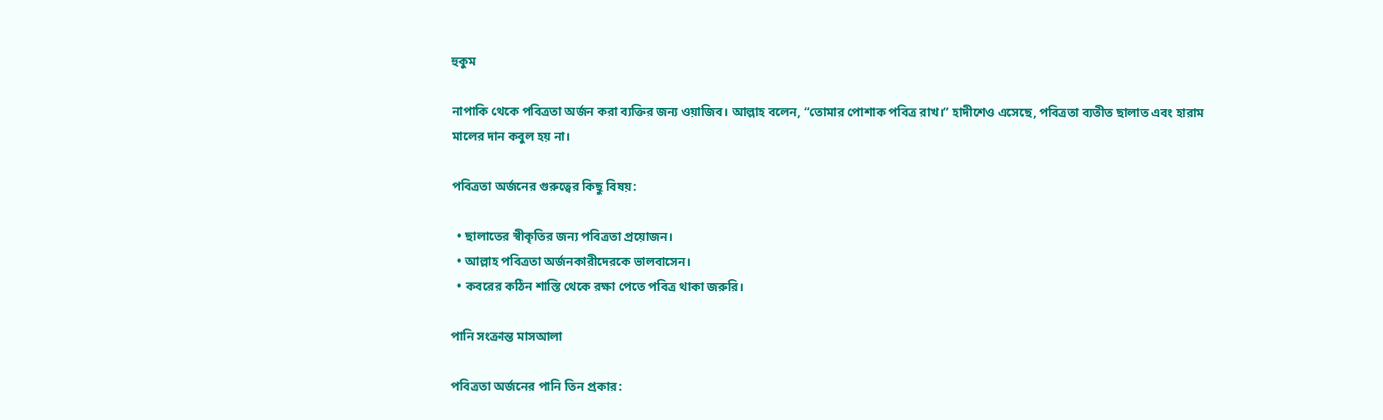হুকুম

নাপাকি থেকে পবিত্রতা অর্জন করা ব্যক্তির জন্য ওয়াজিব। আল্লাহ বলেন, “তোমার পোশাক পবিত্র রাখ।” হাদীশেও এসেছে, পবিত্রতা ব্যতীত ছালাত এবং হারাম মালের দান কবুল হয় না।

পবিত্রতা অর্জনের গুরুত্বের কিছু বিষয়:

  • ছালাতের স্বীকৃতির জন্য পবিত্রতা প্রয়োজন।
  • আল্লাহ পবিত্রতা অর্জনকারীদেরকে ভালবাসেন।
  • কবরের কঠিন শাস্তি থেকে রক্ষা পেতে পবিত্র থাকা জরুরি।

পানি সংক্রান্ত মাসআলা

পবিত্রতা অর্জনের পানি তিন প্রকার: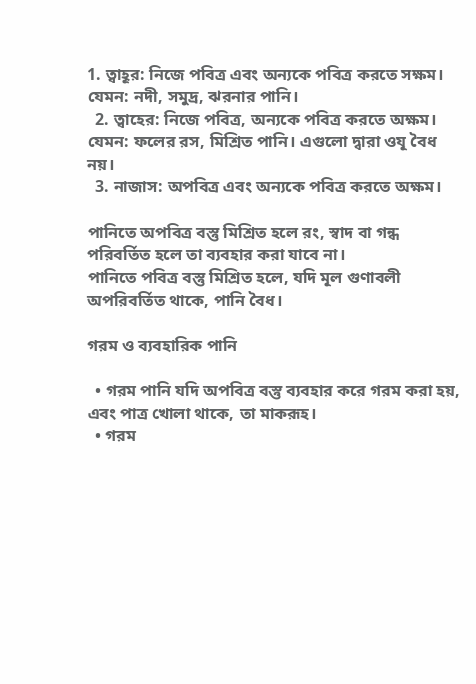1. ত্বাহূর: নিজে পবিত্র এবং অন্যকে পবিত্র করতে সক্ষম। যেমন: নদী, সমুদ্র, ঝরনার পানি।
  2. ত্বাহের: নিজে পবিত্র, অন্যকে পবিত্র করতে অক্ষম। যেমন: ফলের রস, মিশ্রিত পানি। এগুলো দ্বারা ওযূ বৈধ নয়।
  3. নাজাস: অপবিত্র এবং অন্যকে পবিত্র করতে অক্ষম।

পানিতে অপবিত্র বস্তু মিশ্রিত হলে রং, স্বাদ বা গন্ধ পরিবর্তিত হলে তা ব্যবহার করা যাবে না।
পানিতে পবিত্র বস্তু মিশ্রিত হলে, যদি মূল গুণাবলী অপরিবর্তিত থাকে, পানি বৈধ।

গরম ও ব্যবহারিক পানি

  • গরম পানি যদি অপবিত্র বস্তু ব্যবহার করে গরম করা হয়, এবং পাত্র খোলা থাকে, তা মাকরূহ।
  • গরম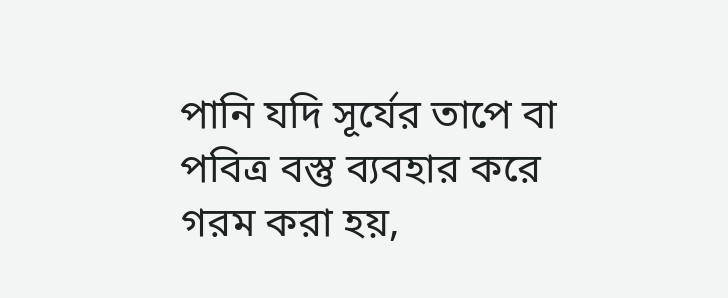পানি যদি সূর্যের তাপে বা পবিত্র বস্তু ব্যবহার করে গরম করা হয়,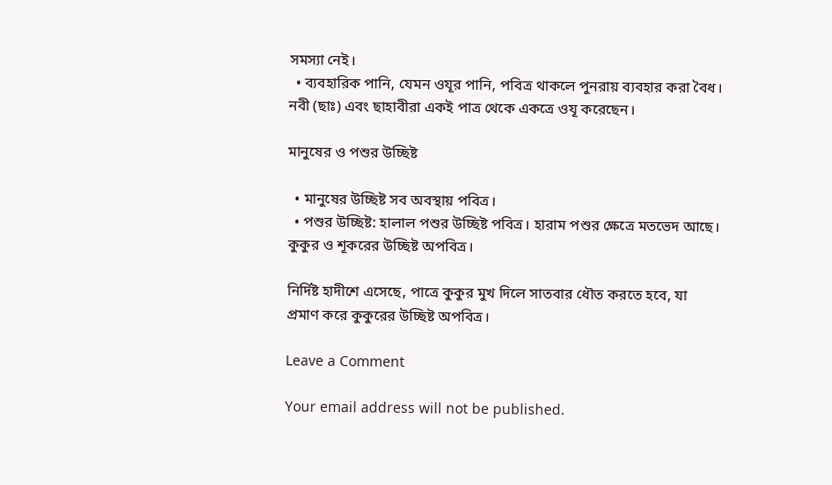সমস্যা নেই।
  • ব্যবহারিক পানি, যেমন ওযূর পানি, পবিত্র থাকলে পুনরায় ব্যবহার করা বৈধ। নবী (ছাঃ) এবং ছাহাবীরা একই পাত্র থেকে একত্রে ওযূ করেছেন।

মানুষের ও পশুর উচ্ছিষ্ট

  • মানুষের উচ্ছিষ্ট সব অবস্থায় পবিত্র।
  • পশুর উচ্ছিষ্ট: হালাল পশুর উচ্ছিষ্ট পবিত্র। হারাম পশুর ক্ষেত্রে মতভেদ আছে। কুকুর ও শূকরের উচ্ছিষ্ট অপবিত্র।

নির্দিষ্ট হাদীশে এসেছে, পাত্রে কুকুর মুখ দিলে সাতবার ধৌত করতে হবে, যা প্রমাণ করে কুকুরের উচ্ছিষ্ট অপবিত্র।

Leave a Comment

Your email address will not be published.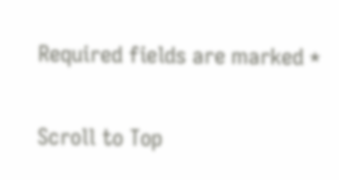Required fields are marked *

Scroll to Top